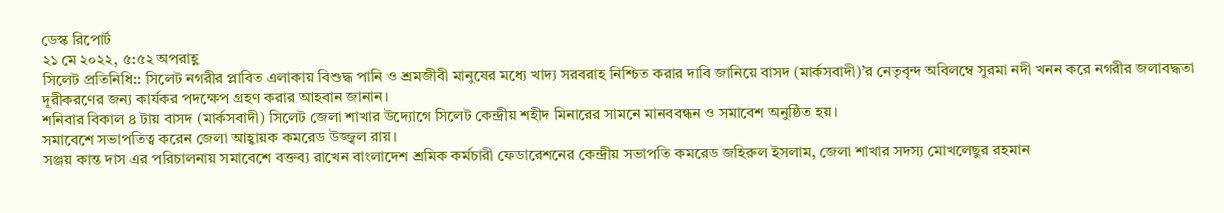ডেস্ক রিপোর্ট
২১ মে ২০২২, ৫:৫২ অপরাহ্ণ
সিলেট প্রতিনিধি:: সিলেট নগরীর প্লাবিত এলাকায় বিশুদ্ধ পানি ও শ্রমজীবী মানুষের মধ্যে খাদ্য সরবরাহ নিশ্চিত করার দাবি জানিয়ে বাসদ (মার্কসবাদী)’র নেতৃবৃন্দ অবিলম্বে সুরমা নদী খনন করে নগরীর জলাবদ্ধতা দূরীকরণের জন্য কার্যকর পদক্ষেপ গ্রহণ করার আহবান জানান।
শনিবার বিকাল ৪ টায় বাসদ (মার্কসবাদী) সিলেট জেলা শাখার উদ্যোগে সিলেট কেন্দ্রীয় শহীদ মিনারের সামনে মানববন্ধন ও সমাবেশ অনুষ্ঠিত হয়।
সমাবেশে সভাপতিত্ব করেন জেলা আহ্বায়ক কমরেড উজ্জ্বল রায়।
সঞ্জয় কান্ত দাস এর পরিচালনায় সমাবেশে বক্তব্য রাখেন বাংলাদেশ শ্রমিক কর্মচারী ফেডারেশনের কেন্দ্রীয় সভাপতি কমরেড জহিরুল ইসলাম, জেলা শাখার সদস্য মোখলেছুর রহমান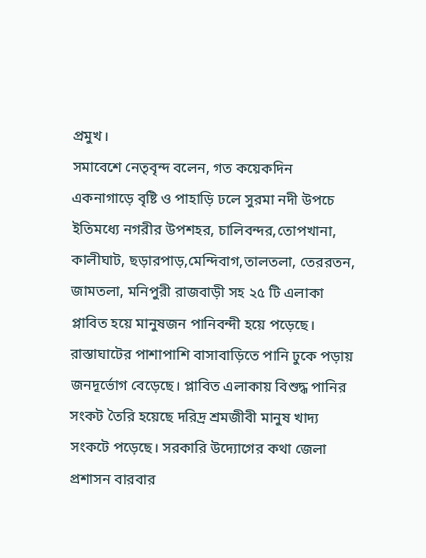প্রমুখ।
সমাবেশে নেতৃবৃন্দ বলেন, গত কয়েকদিন একনাগাড়ে বৃষ্টি ও পাহাড়ি ঢলে সুরমা নদী উপচে ইতিমধ্যে নগরীর উপশহর, চালিবন্দর,তোপখানা, কালীঘাট, ছড়ারপাড়,মেন্দিবাগ,তালতলা, তেররতন, জামতলা, মনিপুরী রাজবাড়ী সহ ২৫ টি এলাকা প্লাবিত হয়ে মানুষজন পানিবন্দী হয়ে পড়েছে। রাস্তাঘাটের পাশাপাশি বাসাবাড়িতে পানি ঢুকে পড়ায় জনদূর্ভোগ বেড়েছে। প্লাবিত এলাকায় বিশুদ্ধ পানির সংকট তৈরি হয়েছে দরিদ্র শ্রমজীবী মানুষ খাদ্য সংকটে পড়েছে। সরকারি উদ্যোগের কথা জেলা প্রশাসন বারবার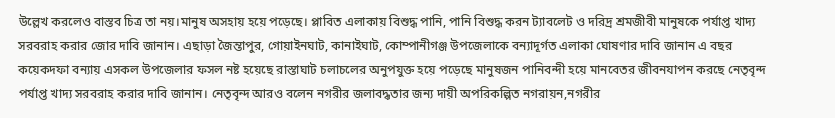উল্লেখ করলেও বাস্তব চিত্র তা নয়।মানুষ অসহায় হয়ে পড়েছে। প্লাবিত এলাকায় বিশুদ্ধ পানি, পানি বিশুদ্ধ করন ট্যাবলেট ও দরিদ্র শ্রমজীবী মানুষকে পর্যাপ্ত খাদ্য সরবরাহ করার জোর দাবি জানান। এছাড়া জৈন্তাপুর, গোয়াইনঘাট, কানাইঘাট, কোম্পানীগঞ্জ উপজেলাকে বন্যাদূর্গত এলাকা ঘোষণার দাবি জানান এ বছর কয়েকদফা বন্যায় এসকল উপজেলার ফসল নষ্ট হয়েছে রাস্তাঘাট চলাচলের অনুপযুক্ত হয়ে পড়েছে মানুষজন পানিবন্দী হয়ে মানবেতর জীবনযাপন করছে নেতৃবৃন্দ পর্যাপ্ত খাদ্য সরবরাহ করার দাবি জানান। নেতৃবৃন্দ আরও বলেন নগরীর জলাবদ্ধতার জন্য দায়ী অপরিকল্পিত নগরায়ন,নগরীর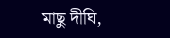মাছু দীঘি,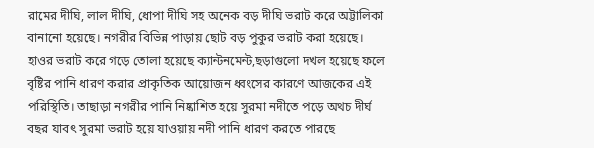রামের দীঘি, লাল দীঘি, ধোপা দীঘি সহ অনেক বড় দীঘি ভরাট করে অট্টালিকা বানানো হয়েছে। নগরীর বিভিন্ন পাড়ায় ছোট বড় পুকুর ভরাট করা হয়েছে। হাওর ভরাট করে গড়ে তোলা হয়েছে ক্যান্টনমেন্ট,ছড়াগুলো দখল হয়েছে ফলে বৃষ্টির পানি ধারণ করার প্রাকৃতিক আয়োজন ধ্বংসের কারণে আজকের এই পরিস্থিতি। তাছাড়া নগরীর পানি নিষ্কাশিত হয়ে সুরমা নদীতে পড়ে অথচ দীর্ঘ বছর যাবৎ সুরমা ভরাট হয়ে যাওয়ায় নদী পানি ধারণ করতে পারছে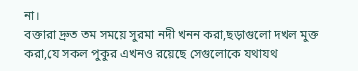না।
বক্তারা দ্রুত তম সময়ে সুরমা নদী খনন করা,ছড়াগুলো দখল মুক্ত করা,যে সকল পুকুর এখনও রয়েছে সেগুলোকে যথাযথ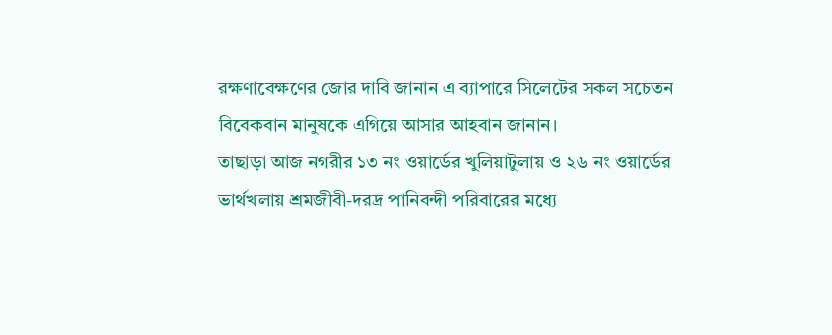রক্ষণাবেক্ষণের জোর দাবি জানান এ ব্যাপারে সিলেটের সকল সচেতন বিবেকবান মানুষকে এগিয়ে আসার আহবান জানান।
তাছাড়া আজ নগরীর ১৩ নং ওয়ার্ডের খুলিয়াটুলায় ও ২৬ নং ওয়ার্ডের ভার্থখলায় শ্রমজীবী-দরদ্র পানিবন্দী পরিবারের মধ্যে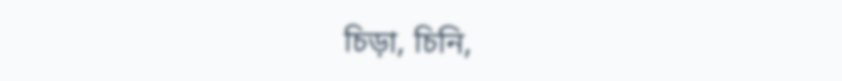চিড়া, চিনি,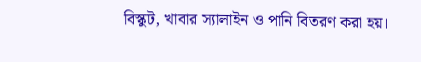বিস্কুট, খাবার স্যালাইন ও পানি বিতরণ করা হয়।